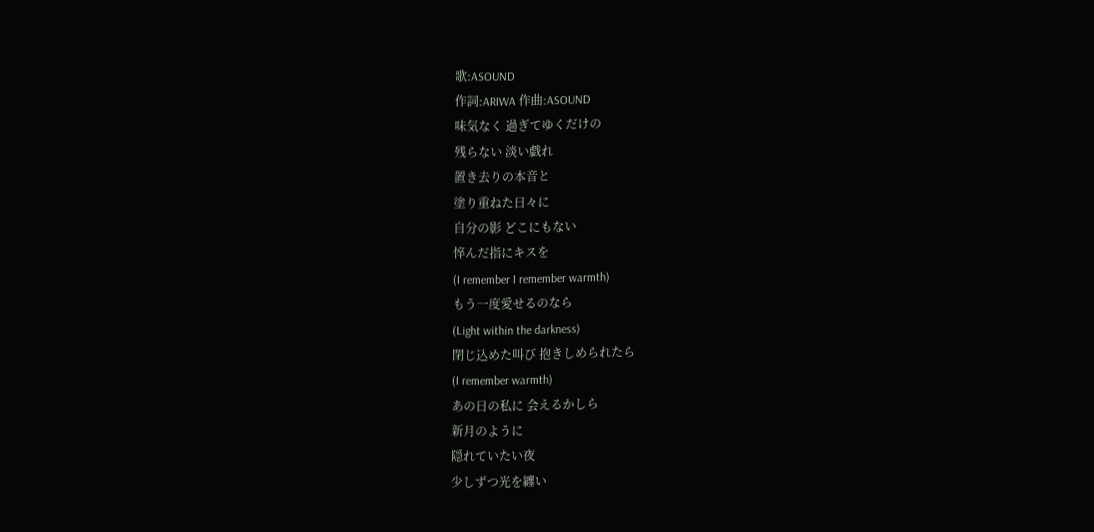歌:ASOUND
作詞:ARIWA 作曲:ASOUND
味気なく 過ぎてゆくだけの
残らない 淡い戯れ
置き去りの本音と
塗り重ねた日々に
自分の影 どこにもない
悴んだ指にキスを
(I remember I remember warmth)
もう一度愛せるのなら
(Light within the darkness)
閉じ込めた叫び 抱きしめられたら
(I remember warmth)
あの日の私に 会えるかしら
新月のように
隠れていたい夜
少しずつ光を纏い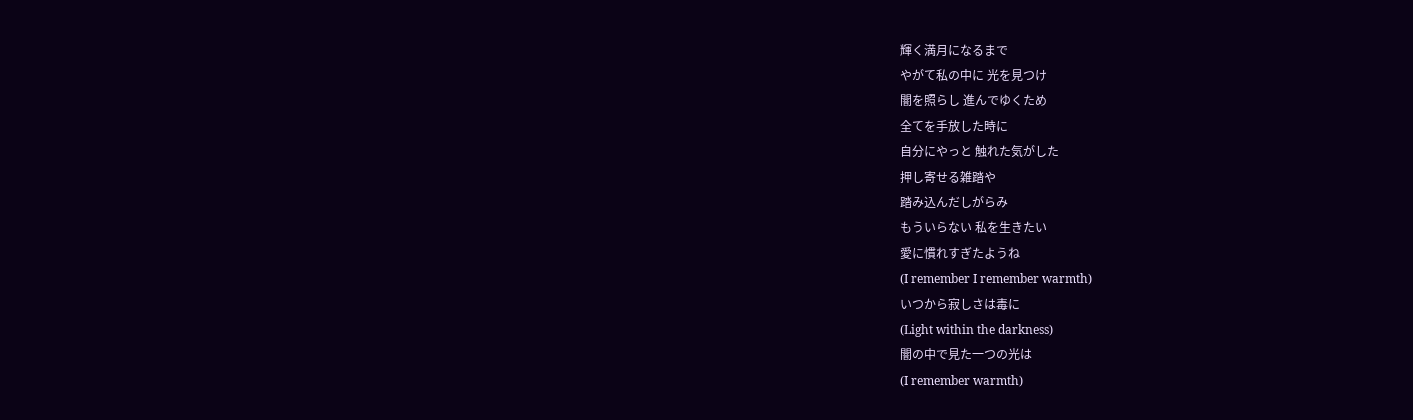輝く満月になるまで
やがて私の中に 光を見つけ
闇を照らし 進んでゆくため
全てを手放した時に
自分にやっと 触れた気がした
押し寄せる雑踏や
踏み込んだしがらみ
もういらない 私を生きたい
愛に慣れすぎたようね
(I remember I remember warmth)
いつから寂しさは毒に
(Light within the darkness)
闇の中で見た一つの光は
(I remember warmth)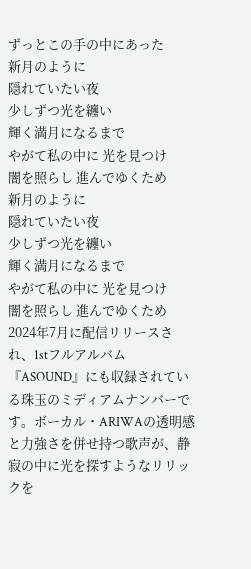ずっとこの手の中にあった
新月のように
隠れていたい夜
少しずつ光を纏い
輝く満月になるまで
やがて私の中に 光を見つけ
闇を照らし 進んでゆくため
新月のように
隠れていたい夜
少しずつ光を纏い
輝く満月になるまで
やがて私の中に 光を見つけ
闇を照らし 進んでゆくため
2024年7月に配信リリースされ、1stフルアルバム『ASOUND』にも収録されている珠玉のミディアムナンバーです。ボーカル・ARIWAの透明感と力強さを併せ持つ歌声が、静寂の中に光を探すようなリリックを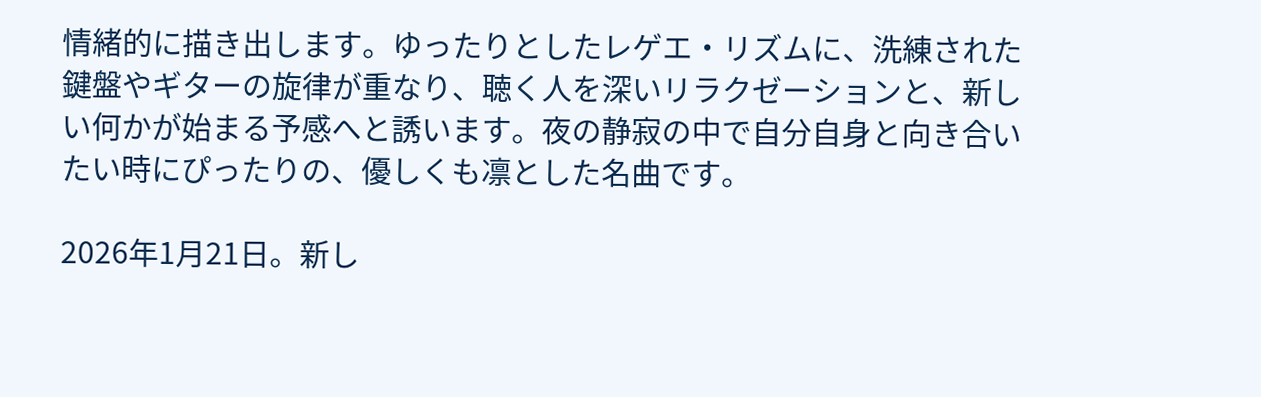情緒的に描き出します。ゆったりとしたレゲエ・リズムに、洗練された鍵盤やギターの旋律が重なり、聴く人を深いリラクゼーションと、新しい何かが始まる予感へと誘います。夜の静寂の中で自分自身と向き合いたい時にぴったりの、優しくも凛とした名曲です。

2026年1月21日。新し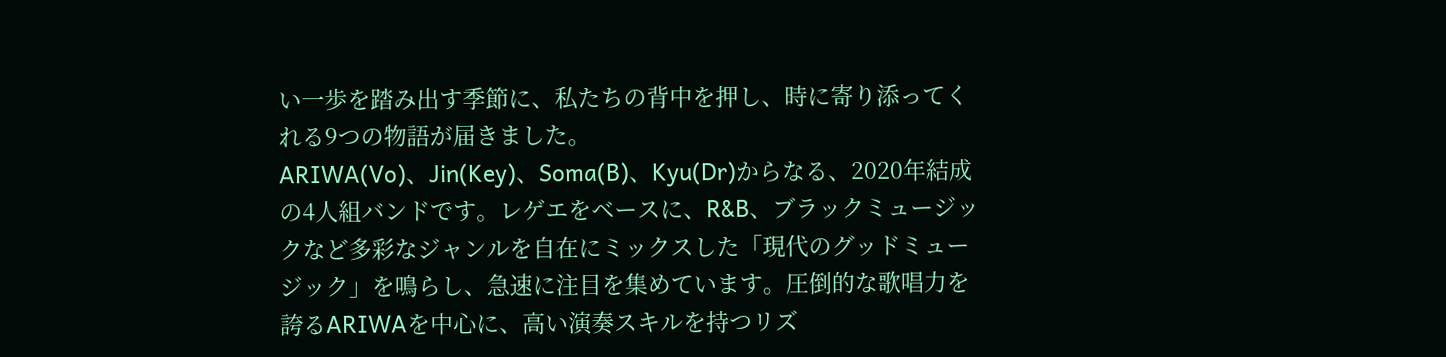い一歩を踏み出す季節に、私たちの背中を押し、時に寄り添ってくれる9つの物語が届きました。
ARIWA(Vo)、Jin(Key)、Soma(B)、Kyu(Dr)からなる、2020年結成の4人組バンドです。レゲエをベースに、R&B、ブラックミュージックなど多彩なジャンルを自在にミックスした「現代のグッドミュージック」を鳴らし、急速に注目を集めています。圧倒的な歌唱力を誇るARIWAを中心に、高い演奏スキルを持つリズ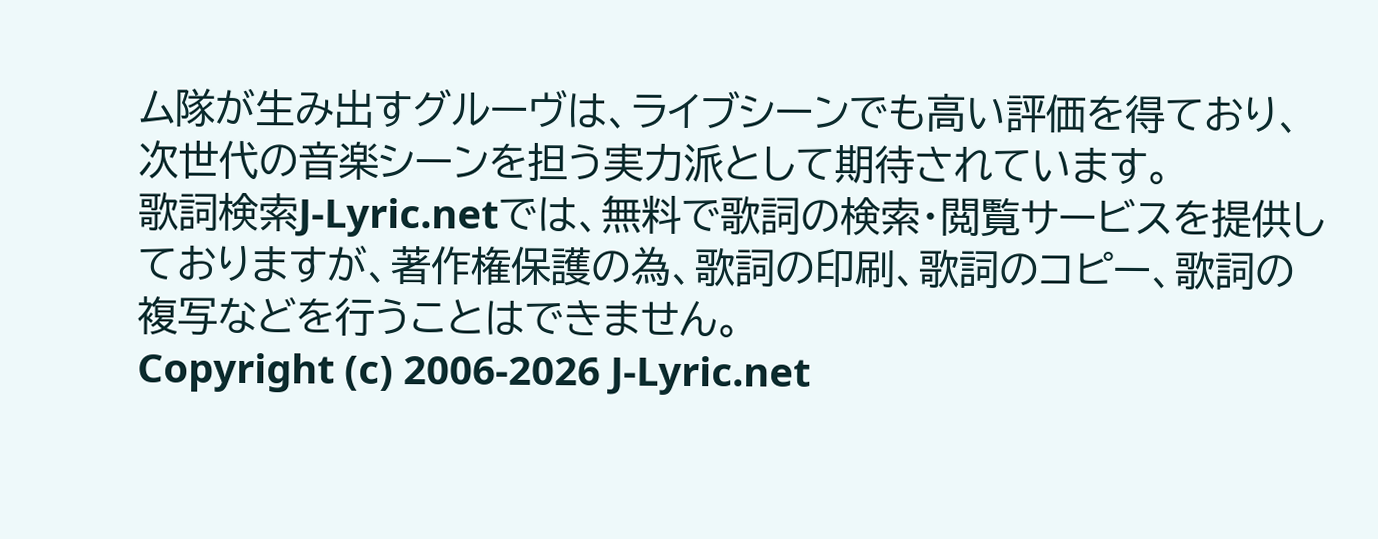ム隊が生み出すグルーヴは、ライブシーンでも高い評価を得ており、次世代の音楽シーンを担う実力派として期待されています。
歌詞検索J-Lyric.netでは、無料で歌詞の検索・閲覧サービスを提供しておりますが、著作権保護の為、歌詞の印刷、歌詞のコピー、歌詞の複写などを行うことはできません。
Copyright (c) 2006-2026 J-Lyric.net